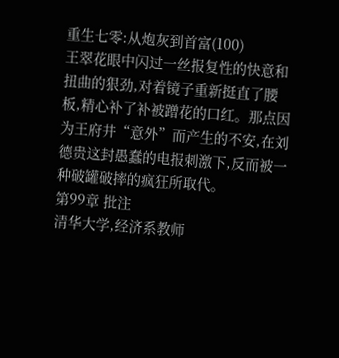重生七零:从炮灰到首富(100)
王翠花眼中闪过一丝报复性的快意和扭曲的狠劲,对着镜子重新挺直了腰板,精心补了补被蹭花的口红。那点因为王府井“意外”而产生的不安,在刘德贵这封愚蠢的电报刺激下,反而被一种破罐破摔的疯狂所取代。
第99章 批注
清华大学,经济系教师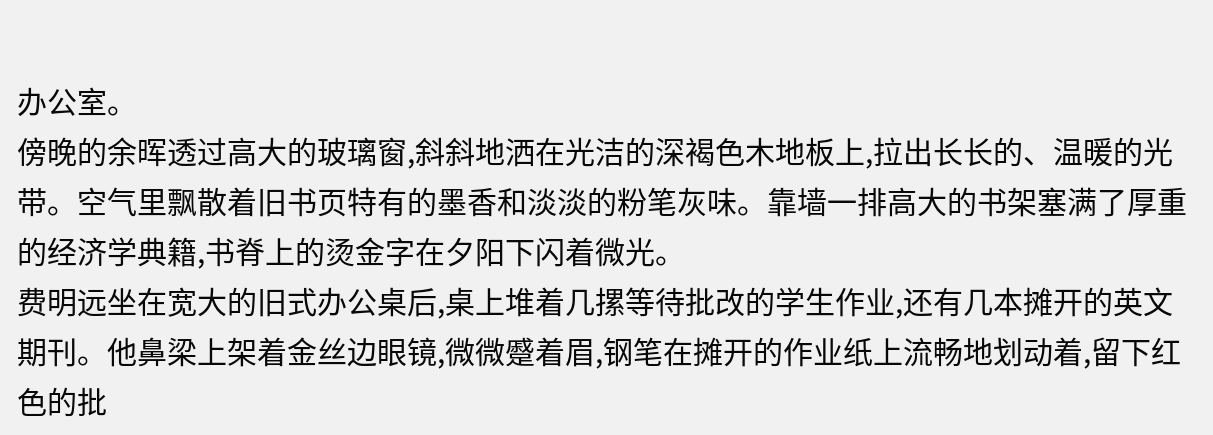办公室。
傍晚的余晖透过高大的玻璃窗,斜斜地洒在光洁的深褐色木地板上,拉出长长的、温暖的光带。空气里飘散着旧书页特有的墨香和淡淡的粉笔灰味。靠墙一排高大的书架塞满了厚重的经济学典籍,书脊上的烫金字在夕阳下闪着微光。
费明远坐在宽大的旧式办公桌后,桌上堆着几摞等待批改的学生作业,还有几本摊开的英文期刊。他鼻梁上架着金丝边眼镜,微微蹙着眉,钢笔在摊开的作业纸上流畅地划动着,留下红色的批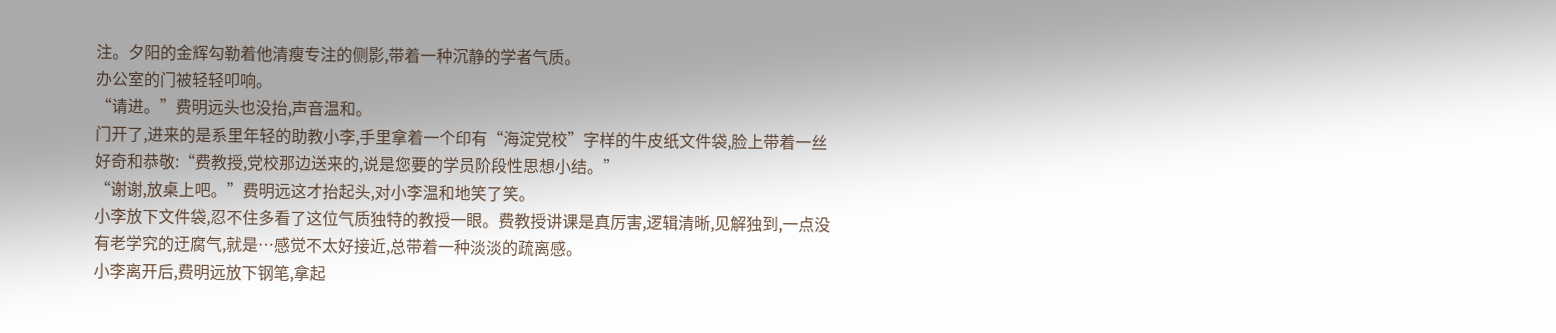注。夕阳的金辉勾勒着他清瘦专注的侧影,带着一种沉静的学者气质。
办公室的门被轻轻叩响。
“请进。”费明远头也没抬,声音温和。
门开了,进来的是系里年轻的助教小李,手里拿着一个印有“海淀党校”字样的牛皮纸文件袋,脸上带着一丝好奇和恭敬:“费教授,党校那边送来的,说是您要的学员阶段性思想小结。”
“谢谢,放桌上吧。”费明远这才抬起头,对小李温和地笑了笑。
小李放下文件袋,忍不住多看了这位气质独特的教授一眼。费教授讲课是真厉害,逻辑清晰,见解独到,一点没有老学究的迂腐气,就是…感觉不太好接近,总带着一种淡淡的疏离感。
小李离开后,费明远放下钢笔,拿起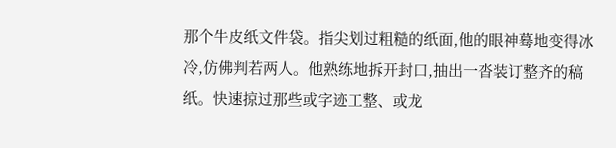那个牛皮纸文件袋。指尖划过粗糙的纸面,他的眼神蓦地变得冰冷,仿佛判若两人。他熟练地拆开封口,抽出一沓装订整齐的稿纸。快速掠过那些或字迹工整、或龙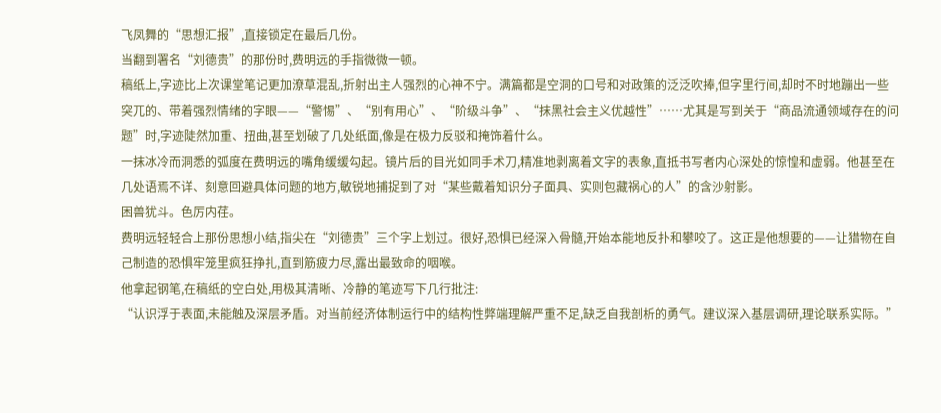飞凤舞的“思想汇报”,直接锁定在最后几份。
当翻到署名“刘德贵”的那份时,费明远的手指微微一顿。
稿纸上,字迹比上次课堂笔记更加潦草混乱,折射出主人强烈的心神不宁。满篇都是空洞的口号和对政策的泛泛吹捧,但字里行间,却时不时地蹦出一些突兀的、带着强烈情绪的字眼——“警惕”、“别有用心”、“阶级斗争”、“抹黑社会主义优越性”……尤其是写到关于“商品流通领域存在的问题”时,字迹陡然加重、扭曲,甚至划破了几处纸面,像是在极力反驳和掩饰着什么。
一抹冰冷而洞悉的弧度在费明远的嘴角缓缓勾起。镜片后的目光如同手术刀,精准地剥离着文字的表象,直抵书写者内心深处的惊惶和虚弱。他甚至在几处语焉不详、刻意回避具体问题的地方,敏锐地捕捉到了对“某些戴着知识分子面具、实则包藏祸心的人”的含沙射影。
困兽犹斗。色厉内荏。
费明远轻轻合上那份思想小结,指尖在“刘德贵”三个字上划过。很好,恐惧已经深入骨髓,开始本能地反扑和攀咬了。这正是他想要的——让猎物在自己制造的恐惧牢笼里疯狂挣扎,直到筋疲力尽,露出最致命的咽喉。
他拿起钢笔,在稿纸的空白处,用极其清晰、冷静的笔迹写下几行批注:
“认识浮于表面,未能触及深层矛盾。对当前经济体制运行中的结构性弊端理解严重不足,缺乏自我剖析的勇气。建议深入基层调研,理论联系实际。”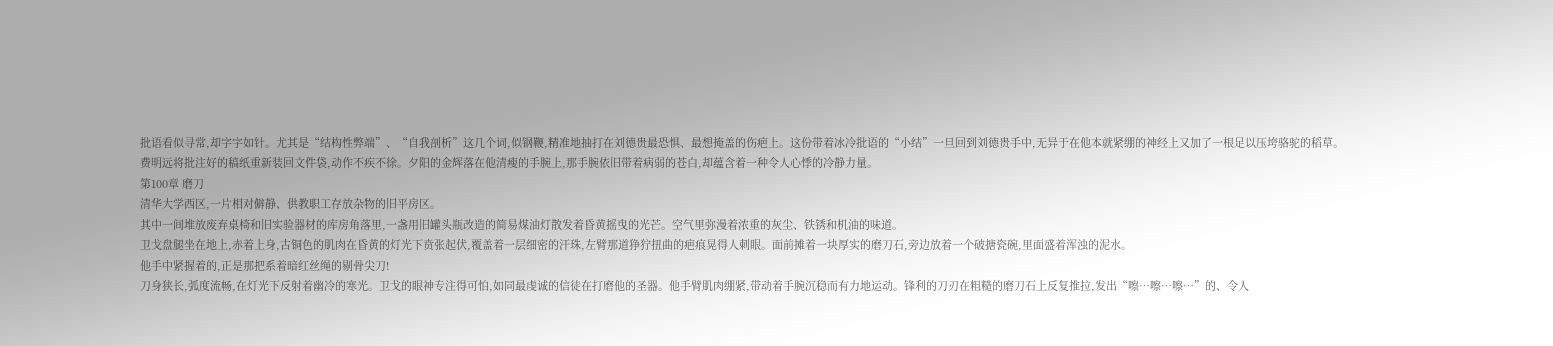批语看似寻常,却字字如针。尤其是“结构性弊端”、“自我剖析”这几个词,似钢鞭,精准地抽打在刘德贵最恐惧、最想掩盖的伤疤上。这份带着冰冷批语的“小结”一旦回到刘德贵手中,无异于在他本就紧绷的神经上又加了一根足以压垮骆驼的稻草。
费明远将批注好的稿纸重新装回文件袋,动作不疾不徐。夕阳的金辉落在他清瘦的手腕上,那手腕依旧带着病弱的苍白,却蕴含着一种令人心悸的冷静力量。
第100章 磨刀
清华大学西区,一片相对僻静、供教职工存放杂物的旧平房区。
其中一间堆放废弃桌椅和旧实验器材的库房角落里,一盏用旧罐头瓶改造的简易煤油灯散发着昏黄摇曳的光芒。空气里弥漫着浓重的灰尘、铁锈和机油的味道。
卫戈盘腿坐在地上,赤着上身,古铜色的肌肉在昏黄的灯光下贲张起伏,覆盖着一层细密的汗珠,左臂那道狰狞扭曲的疤痕晃得人刺眼。面前摊着一块厚实的磨刀石,旁边放着一个破搪瓷碗,里面盛着浑浊的泥水。
他手中紧握着的,正是那把系着暗红丝绳的剔骨尖刀!
刀身狭长,弧度流畅,在灯光下反射着幽冷的寒光。卫戈的眼神专注得可怕,如同最虔诚的信徒在打磨他的圣器。他手臂肌肉绷紧,带动着手腕沉稳而有力地运动。锋利的刀刃在粗糙的磨刀石上反复推拉,发出“嚓…嚓…嚓…”的、令人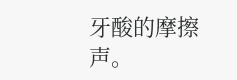牙酸的摩擦声。